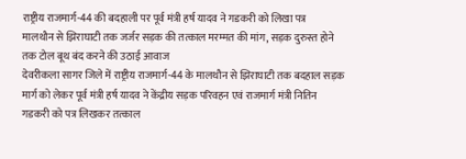राष्ट्रीय राजमार्ग-44 की बदहाली पर पूर्व मंत्री हर्ष यादव ने गडकरी को लिखा पत्र
मालथौन से झिराघाटी तक जर्जर सड़क की तत्काल मरम्मत की मांग, सड़क दुरुस्त होने तक टोल बूथ बंद करने की उठाई आवाज
देवरीकला सागर जिले में राष्ट्रीय राजमार्ग-44 के मालथौन से झिराघाटी तक बदहाल सड़क मार्ग को लेकर पूर्व मंत्री हर्ष यादव ने केंद्रीय सड़क परिवहन एवं राजमार्ग मंत्री नितिन गडकरी को पत्र लिखकर तत्काल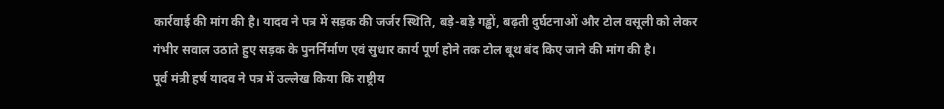कार्रवाई की मांग की है। यादव ने पत्र में सड़क की जर्जर स्थिति, बड़े-बड़े गड्ढों, बढ़ती दुर्घटनाओं और टोल वसूली को लेकर गंभीर सवाल उठाते हुए सड़क के पुनर्निर्माण एवं सुधार कार्य पूर्ण होने तक टोल बूथ बंद किए जाने की मांग की है।
पूर्व मंत्री हर्ष यादव ने पत्र में उल्लेख किया कि राष्ट्रीय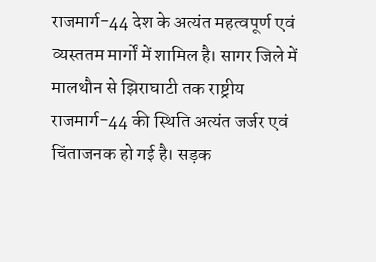राजमार्ग-44 देश के अत्यंत महत्वपूर्ण एवं व्यस्ततम मार्गों में शामिल है। सागर जिले में मालथौन से झिराघाटी तक राष्ट्रीय राजमार्ग-44 की स्थिति अत्यंत जर्जर एवं चिंताजनक हो गई है। सड़क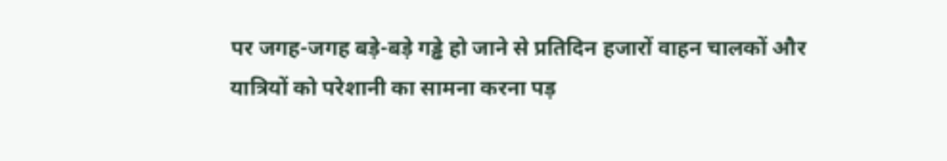पर जगह-जगह बड़े-बड़े गड्ढे हो जाने से प्रतिदिन हजारों वाहन चालकों और यात्रियों को परेशानी का सामना करना पड़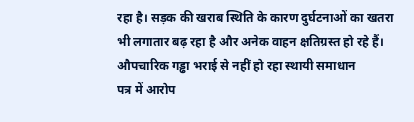रहा है। सड़क की खराब स्थिति के कारण दुर्घटनाओं का खतरा भी लगातार बढ़ रहा है और अनेक वाहन क्षतिग्रस्त हो रहे हैं।
औपचारिक गड्ढा भराई से नहीं हो रहा स्थायी समाधान
पत्र में आरोप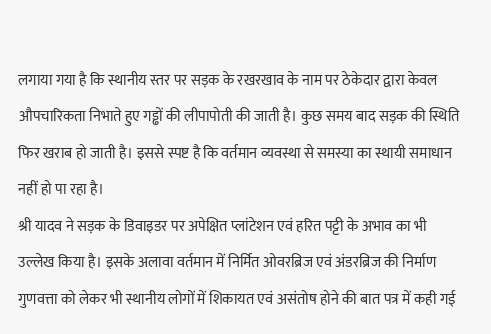लगाया गया है कि स्थानीय स्तर पर सड़क के रखरखाव के नाम पर ठेकेदार द्वारा केवल औपचारिकता निभाते हुए गड्ढों की लीपापोती की जाती है। कुछ समय बाद सड़क की स्थिति फिर खराब हो जाती है। इससे स्पष्ट है कि वर्तमान व्यवस्था से समस्या का स्थायी समाधान नहीं हो पा रहा है।
श्री यादव ने सड़क के डिवाइडर पर अपेक्षित प्लांटेशन एवं हरित पट्टी के अभाव का भी उल्लेख किया है। इसके अलावा वर्तमान में निर्मित ओवरब्रिज एवं अंडरब्रिज की निर्माण गुणवत्ता को लेकर भी स्थानीय लोगों में शिकायत एवं असंतोष होने की बात पत्र में कही गई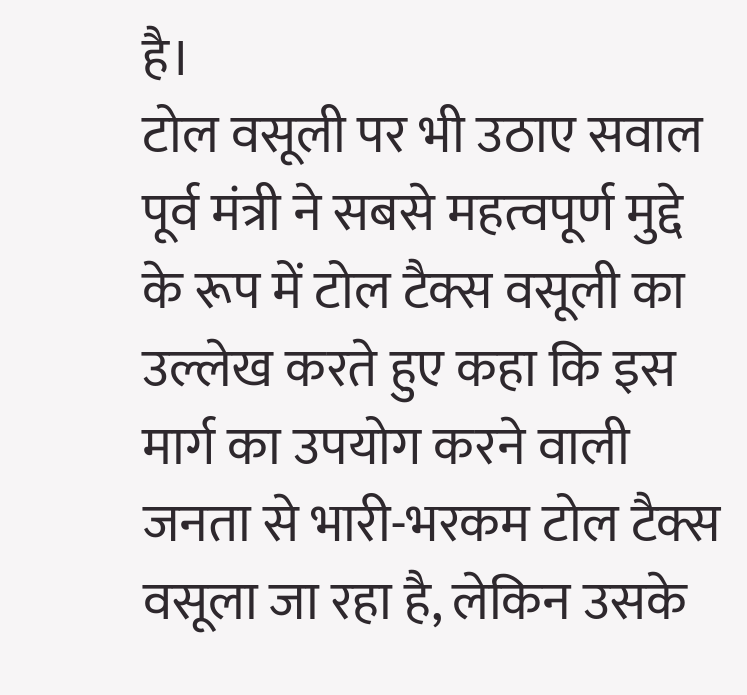है।
टोल वसूली पर भी उठाए सवाल
पूर्व मंत्री ने सबसे महत्वपूर्ण मुद्दे के रूप में टोल टैक्स वसूली का उल्लेख करते हुए कहा कि इस मार्ग का उपयोग करने वाली जनता से भारी-भरकम टोल टैक्स वसूला जा रहा है, लेकिन उसके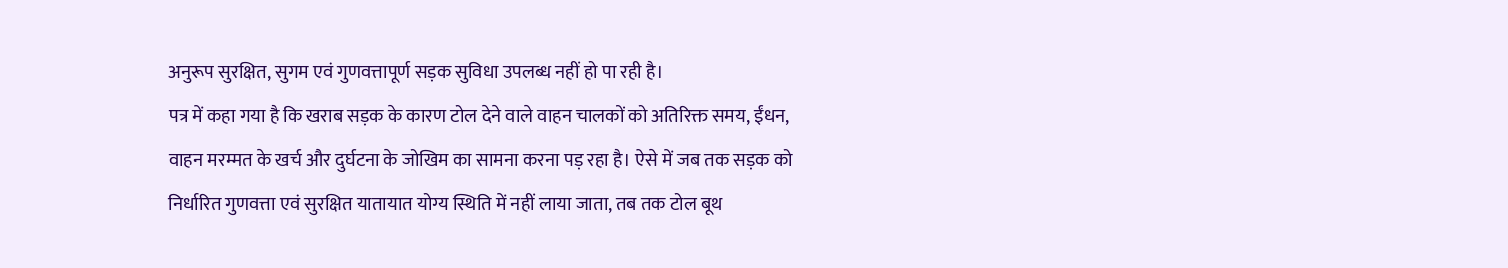अनुरूप सुरक्षित, सुगम एवं गुणवत्तापूर्ण सड़क सुविधा उपलब्ध नहीं हो पा रही है।
पत्र में कहा गया है कि खराब सड़क के कारण टोल देने वाले वाहन चालकों को अतिरिक्त समय, ईंधन, वाहन मरम्मत के खर्च और दुर्घटना के जोखिम का सामना करना पड़ रहा है। ऐसे में जब तक सड़क को निर्धारित गुणवत्ता एवं सुरक्षित यातायात योग्य स्थिति में नहीं लाया जाता, तब तक टोल बूथ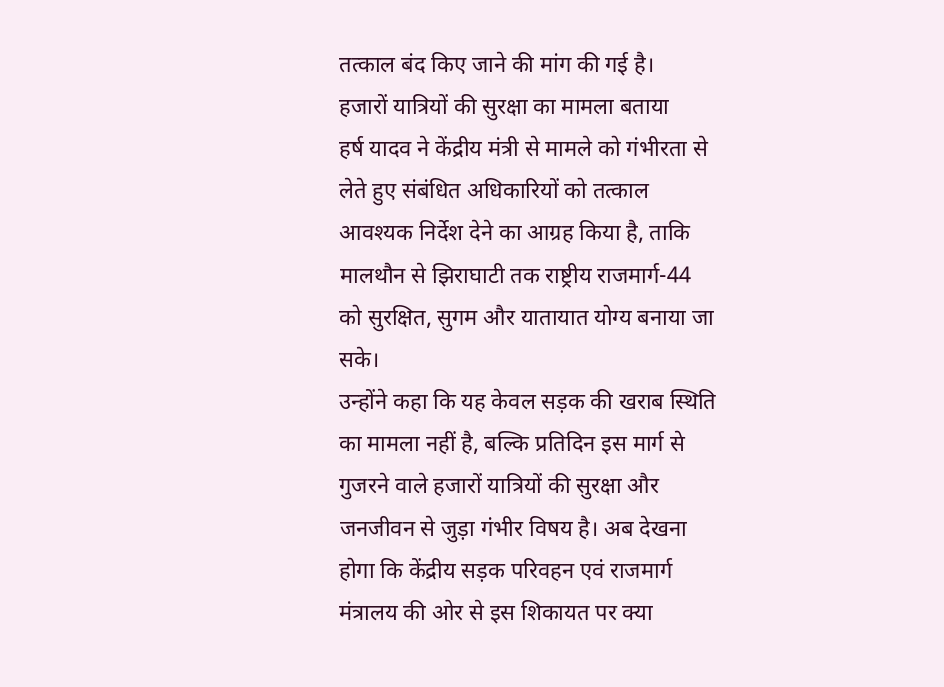तत्काल बंद किए जाने की मांग की गई है।
हजारों यात्रियों की सुरक्षा का मामला बताया
हर्ष यादव ने केंद्रीय मंत्री से मामले को गंभीरता से लेते हुए संबंधित अधिकारियों को तत्काल आवश्यक निर्देश देने का आग्रह किया है, ताकि मालथौन से झिराघाटी तक राष्ट्रीय राजमार्ग-44 को सुरक्षित, सुगम और यातायात योग्य बनाया जा सके।
उन्होंने कहा कि यह केवल सड़क की खराब स्थिति का मामला नहीं है, बल्कि प्रतिदिन इस मार्ग से गुजरने वाले हजारों यात्रियों की सुरक्षा और जनजीवन से जुड़ा गंभीर विषय है। अब देखना होगा कि केंद्रीय सड़क परिवहन एवं राजमार्ग मंत्रालय की ओर से इस शिकायत पर क्या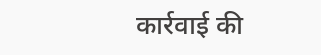कार्रवाई की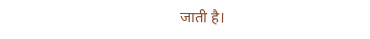जाती है।